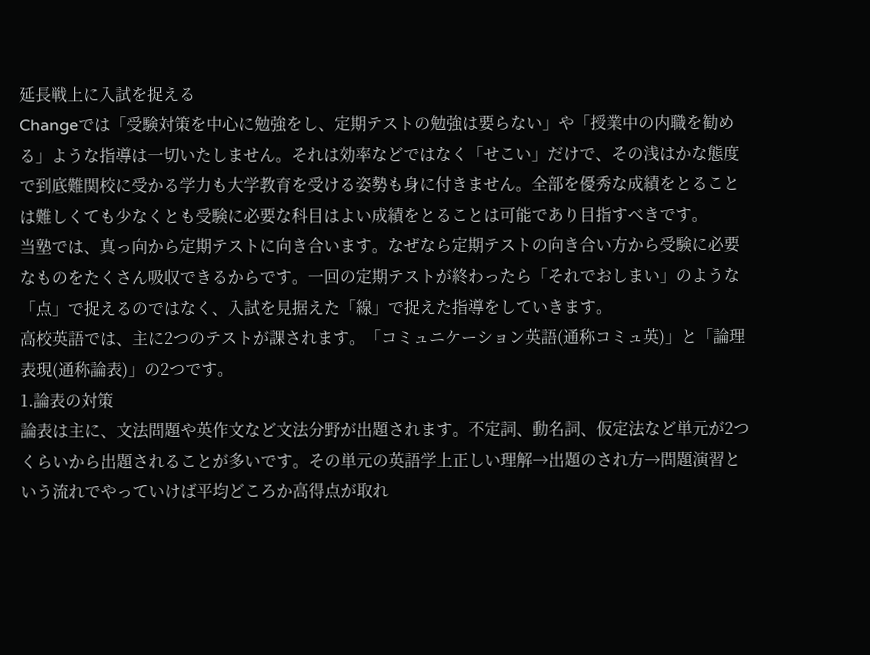延長戦上に入試を捉える
Changeでは「受験対策を中心に勉強をし、定期テストの勉強は要らない」や「授業中の内職を勧める」ような指導は一切いたしません。それは効率などではなく「せこい」だけで、その浅はかな態度で到底難関校に受かる学力も大学教育を受ける姿勢も身に付きません。全部を優秀な成績をとることは難しくても少なくとも受験に必要な科目はよい成績をとることは可能であり目指すべきです。
当塾では、真っ向から定期テストに向き合います。なぜなら定期テストの向き合い方から受験に必要なものをたくさん吸収できるからです。一回の定期テストが終わったら「それでおしまい」のような「点」で捉えるのではなく、入試を見据えた「線」で捉えた指導をしていきます。
高校英語では、主に2つのテストが課されます。「コミュニケーション英語(通称コミュ英)」と「論理表現(通称論表)」の2つです。
1.論表の対策
論表は主に、文法問題や英作文など文法分野が出題されます。不定詞、動名詞、仮定法など単元が2つくらいから出題されることが多いです。その単元の英語学上正しい理解→出題のされ方→問題演習という流れでやっていけば平均どころか高得点が取れ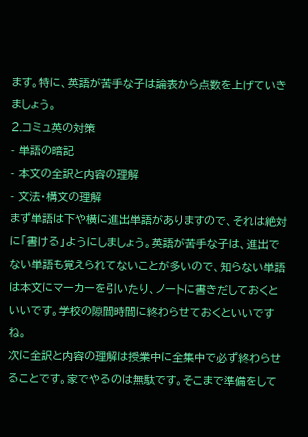ます。特に、英語が苦手な子は論表から点数を上げていきましょう。
2.コミュ英の対策
- 単語の暗記
- 本文の全訳と内容の理解
- 文法・構文の理解
まず単語は下や横に進出単語がありますので、それは絶対に「書ける」ようにしましょう。英語が苦手な子は、進出でない単語も覚えられてないことが多いので、知らない単語は本文にマーカーを引いたり、ノートに書きだしておくといいです。学校の隙間時間に終わらせておくといいですね。
次に全訳と内容の理解は授業中に全集中で必ず終わらせることです。家でやるのは無駄です。そこまで準備をして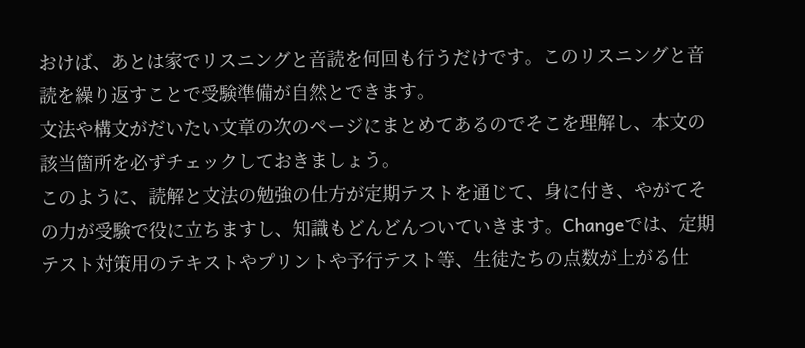おけば、あとは家でリスニングと音読を何回も行うだけです。このリスニングと音読を繰り返すことで受験準備が自然とできます。
文法や構文がだいたい文章の次のページにまとめてあるのでそこを理解し、本文の該当箇所を必ずチェックしておきましょう。
このように、読解と文法の勉強の仕方が定期テストを通じて、身に付き、やがてその力が受験で役に立ちますし、知識もどんどんついていきます。Changeでは、定期テスト対策用のテキストやプリントや予行テスト等、生徒たちの点数が上がる仕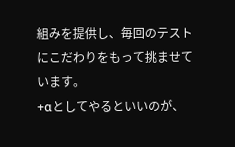組みを提供し、毎回のテストにこだわりをもって挑ませています。
+αとしてやるといいのが、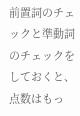前置詞のチェックと準動詞のチェックをしておくと、点数はもっ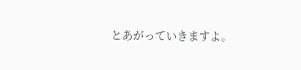とあがっていきますよ。